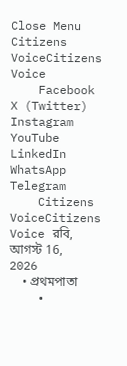Close Menu
Citizens VoiceCitizens Voice
    Facebook X (Twitter) Instagram YouTube LinkedIn WhatsApp Telegram
    Citizens VoiceCitizens Voice রবি, আগস্ট 16, 2026
    • প্রথমপাতা
    •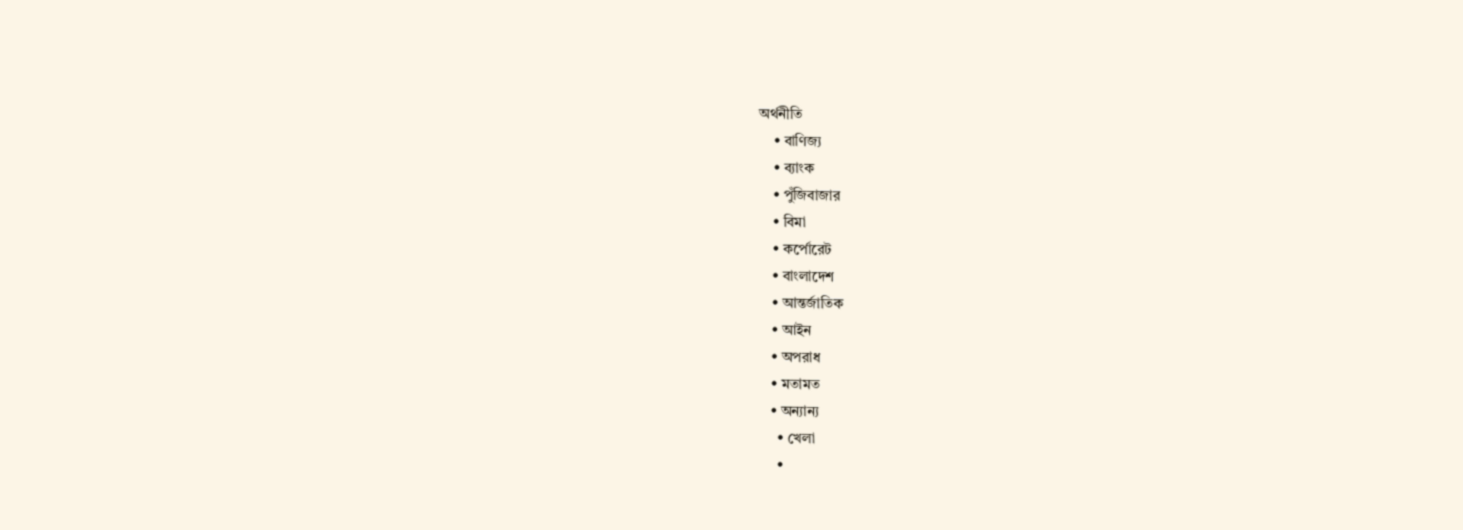অর্থনীতি
    • বাণিজ্য
    • ব্যাংক
    • পুঁজিবাজার
    • বিমা
    • কর্পোরেট
    • বাংলাদেশ
    • আন্তর্জাতিক
    • আইন
    • অপরাধ
    • মতামত
    • অন্যান্য
      • খেলা
      •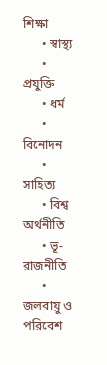শিক্ষা
      • স্বাস্থ্য
      • প্রযুক্তি
      • ধর্ম
      • বিনোদন
      • সাহিত্য
      • বিশ্ব অর্থনীতি
      • ভূ-রাজনীতি
      • জলবায়ু ও পরিবেশ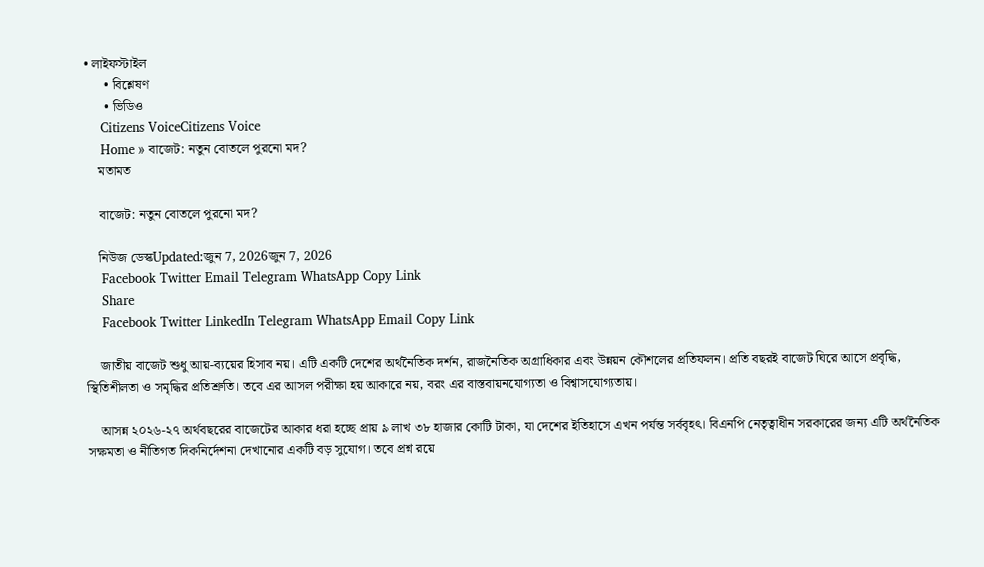• লাইফস্টাইল
      • বিশ্লেষণ
      • ভিডিও
    Citizens VoiceCitizens Voice
    Home » বাজেট: নতুন বোতলে পুরনো মদ?
    মতামত

    বাজেট: নতুন বোতলে পুরনো মদ?

    নিউজ ডেস্কUpdated:জুন 7, 2026জুন 7, 2026
    Facebook Twitter Email Telegram WhatsApp Copy Link
    Share
    Facebook Twitter LinkedIn Telegram WhatsApp Email Copy Link

    জাতীয় বাজেট শুধু আয়-ব্যয়ের হিসাব নয়। এটি একটি দেশের অর্থনৈতিক দর্শন, রাজনৈতিক অগ্রাধিকার এবং উন্নয়ন কৌশলের প্রতিফলন। প্রতি বছরই বাজেট ঘিরে আসে প্রবৃদ্ধি, স্থিতিশীলতা ও সমৃদ্ধির প্রতিশ্রুতি। তবে এর আসল পরীক্ষা হয় আকারে নয়, বরং এর বাস্তবায়নযোগ্যতা ও বিশ্বাসযোগ্যতায়।

    আসন্ন ২০২৬-২৭ অর্থবছরের বাজেটের আকার ধরা হচ্ছে প্রায় ৯ লাখ ৩৮ হাজার কোটি টাকা, যা দেশের ইতিহাসে এখন পর্যন্ত সর্ববৃহৎ। বিএনপি নেতৃত্বাধীন সরকারের জন্য এটি অর্থনৈতিক সক্ষমতা ও নীতিগত দিকনির্দেশনা দেখানোর একটি বড় সুযোগ। তবে প্রশ্ন রয়ে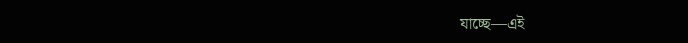যাচ্ছে—এই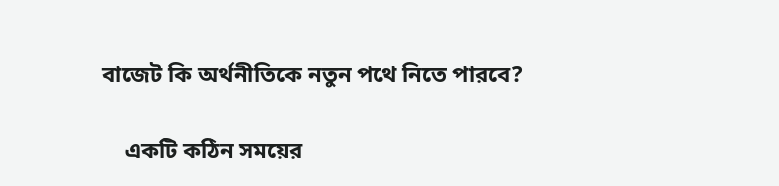বাজেট কি অর্থনীতিকে নতুন পথে নিতে পারবে?

    একটি কঠিন সময়ের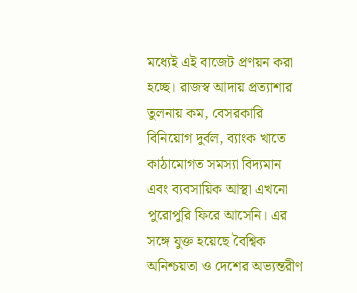মধ্যেই এই বাজেট প্রণয়ন করা হচ্ছে। রাজস্ব আদায় প্রত্যাশার তুলনায় কম, বেসরকারি বিনিয়োগ দুর্বল, ব্যাংক খাতে কাঠামোগত সমস্যা বিদ্যমান এবং ব্যবসায়িক আস্থা এখনো পুরোপুরি ফিরে আসেনি। এর সঙ্গে যুক্ত হয়েছে বৈশ্বিক অনিশ্চয়তা ও দেশের অভ্যন্তরীণ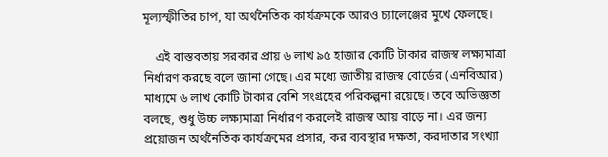মূল্যস্ফীতির চাপ, যা অর্থনৈতিক কার্যক্রমকে আরও চ্যালেঞ্জের মুখে ফেলছে।

    এই বাস্তবতায় সরকার প্রায় ৬ লাখ ৯৫ হাজার কোটি টাকার রাজস্ব লক্ষ্যমাত্রা নির্ধারণ করছে বলে জানা গেছে। এর মধ্যে জাতীয় রাজস্ব বোর্ডের (এনবিআর) মাধ্যমে ৬ লাখ কোটি টাকার বেশি সংগ্রহের পরিকল্পনা রয়েছে। তবে অভিজ্ঞতা বলছে, শুধু উচ্চ লক্ষ্যমাত্রা নির্ধারণ করলেই রাজস্ব আয় বাড়ে না। এর জন্য প্রয়োজন অর্থনৈতিক কার্যক্রমের প্রসার, কর ব্যবস্থার দক্ষতা, করদাতার সংখ্যা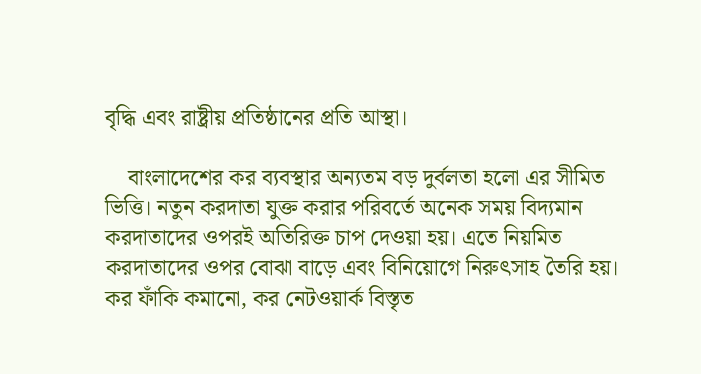বৃদ্ধি এবং রাষ্ট্রীয় প্রতিষ্ঠানের প্রতি আস্থা।

    বাংলাদেশের কর ব্যবস্থার অন্যতম বড় দুর্বলতা হলো এর সীমিত ভিত্তি। নতুন করদাতা যুক্ত করার পরিবর্তে অনেক সময় বিদ্যমান করদাতাদের ওপরই অতিরিক্ত চাপ দেওয়া হয়। এতে নিয়মিত করদাতাদের ওপর বোঝা বাড়ে এবং বিনিয়োগে নিরুৎসাহ তৈরি হয়। কর ফাঁকি কমানো, কর নেটওয়ার্ক বিস্তৃত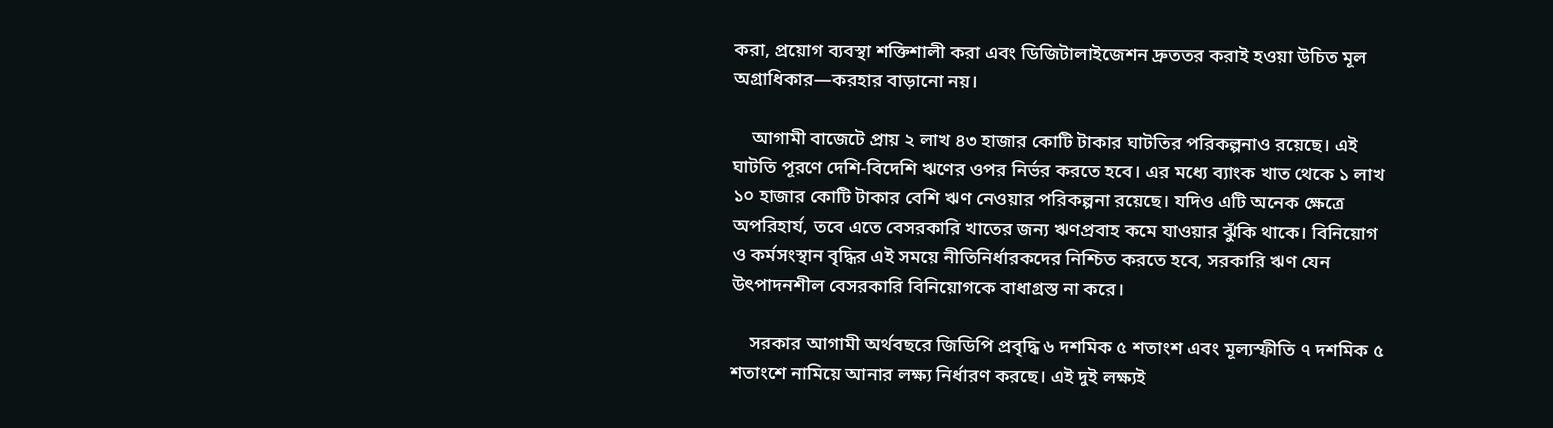করা, প্রয়োগ ব্যবস্থা শক্তিশালী করা এবং ডিজিটালাইজেশন দ্রুততর করাই হওয়া উচিত মূল অগ্রাধিকার—করহার বাড়ানো নয়।

    আগামী বাজেটে প্রায় ২ লাখ ৪৩ হাজার কোটি টাকার ঘাটতির পরিকল্পনাও রয়েছে। এই ঘাটতি পূরণে দেশি-বিদেশি ঋণের ওপর নির্ভর করতে হবে। এর মধ্যে ব্যাংক খাত থেকে ১ লাখ ১০ হাজার কোটি টাকার বেশি ঋণ নেওয়ার পরিকল্পনা রয়েছে। যদিও এটি অনেক ক্ষেত্রে অপরিহার্য, তবে এতে বেসরকারি খাতের জন্য ঋণপ্রবাহ কমে যাওয়ার ঝুঁকি থাকে। বিনিয়োগ ও কর্মসংস্থান বৃদ্ধির এই সময়ে নীতিনির্ধারকদের নিশ্চিত করতে হবে, সরকারি ঋণ যেন উৎপাদনশীল বেসরকারি বিনিয়োগকে বাধাগ্রস্ত না করে।

    সরকার আগামী অর্থবছরে জিডিপি প্রবৃদ্ধি ৬ দশমিক ৫ শতাংশ এবং মূল্যস্ফীতি ৭ দশমিক ৫ শতাংশে নামিয়ে আনার লক্ষ্য নির্ধারণ করছে। এই দুই লক্ষ্যই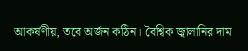আকর্ষণীয়, তবে অর্জন কঠিন। বৈশ্বিক জ্বালানির দাম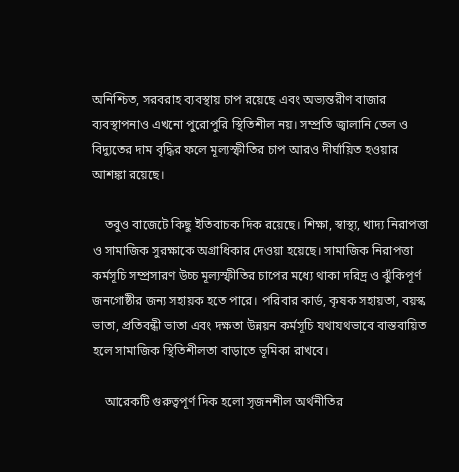অনিশ্চিত, সরবরাহ ব্যবস্থায় চাপ রয়েছে এবং অভ্যন্তরীণ বাজার ব্যবস্থাপনাও এখনো পুরোপুরি স্থিতিশীল নয়। সম্প্রতি জ্বালানি তেল ও বিদ্যুতের দাম বৃদ্ধির ফলে মূল্যস্ফীতির চাপ আরও দীর্ঘায়িত হওয়ার আশঙ্কা রয়েছে।

    তবুও বাজেটে কিছু ইতিবাচক দিক রয়েছে। শিক্ষা, স্বাস্থ্য, খাদ্য নিরাপত্তা ও সামাজিক সুরক্ষাকে অগ্রাধিকার দেওয়া হয়েছে। সামাজিক নিরাপত্তা কর্মসূচি সম্প্রসারণ উচ্চ মূল্যস্ফীতির চাপের মধ্যে থাকা দরিদ্র ও ঝুঁকিপূর্ণ জনগোষ্ঠীর জন্য সহায়ক হতে পারে। পরিবার কার্ড, কৃষক সহায়তা, বয়স্ক ভাতা, প্রতিবন্ধী ভাতা এবং দক্ষতা উন্নয়ন কর্মসূচি যথাযথভাবে বাস্তবায়িত হলে সামাজিক স্থিতিশীলতা বাড়াতে ভূমিকা রাখবে।

    আরেকটি গুরুত্বপূর্ণ দিক হলো সৃজনশীল অর্থনীতির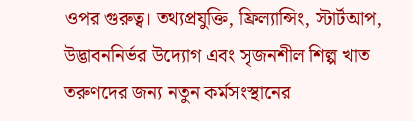ওপর গুরুত্ব। তথ্যপ্রযুক্তি, ফ্রিল্যান্সিং, স্টার্টআপ, উদ্ভাবননির্ভর উদ্যোগ এবং সৃজনশীল শিল্প খাত তরুণদের জন্য নতুন কর্মসংস্থানের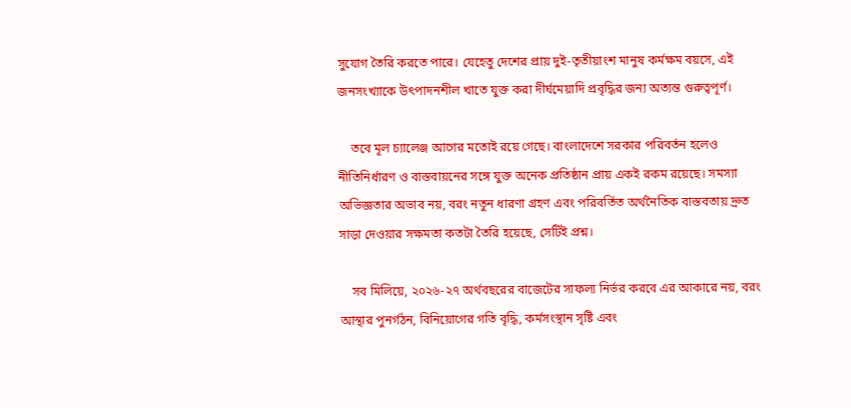সুযোগ তৈরি করতে পারে। যেহেতু দেশের প্রায় দুই-তৃতীয়াংশ মানুষ কর্মক্ষম বয়সে, এই জনসংখ্যাকে উৎপাদনশীল খাতে যুক্ত করা দীর্ঘমেয়াদি প্রবৃদ্ধির জন্য অত্যন্ত গুরুত্বপূর্ণ।

    তবে মূল চ্যালেঞ্জ আগের মতোই রয়ে গেছে। বাংলাদেশে সরকার পরিবর্তন হলেও নীতিনির্ধারণ ও বাস্তবায়নের সঙ্গে যুক্ত অনেক প্রতিষ্ঠান প্রায় একই রকম রয়েছে। সমস্যা অভিজ্ঞতার অভাব নয়, বরং নতুন ধারণা গ্রহণ এবং পরিবর্তিত অর্থনৈতিক বাস্তবতায় দ্রুত সাড়া দেওয়ার সক্ষমতা কতটা তৈরি হয়েছে, সেটিই প্রশ্ন।

    সব মিলিয়ে, ২০২৬-২৭ অর্থবছরের বাজেটের সাফল্য নির্ভর করবে এর আকারে নয়, বরং আস্থার পুনর্গঠন, বিনিয়োগের গতি বৃদ্ধি, কর্মসংস্থান সৃষ্টি এবং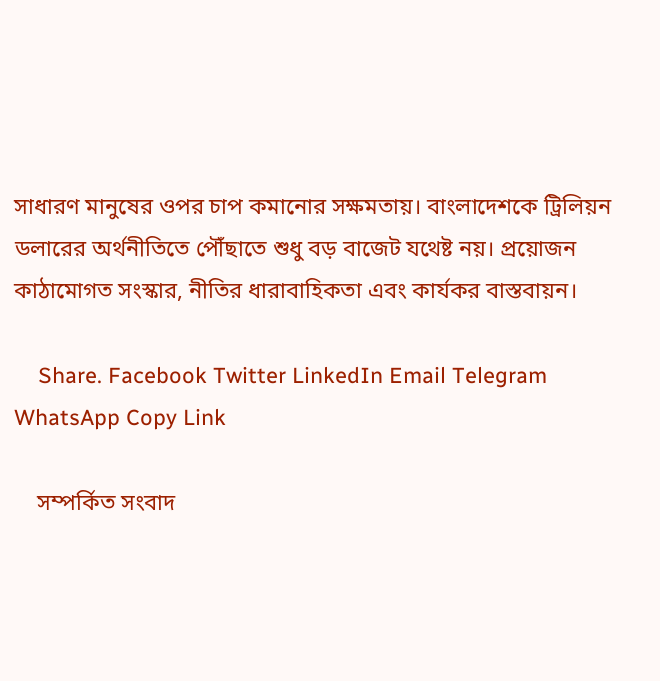সাধারণ মানুষের ওপর চাপ কমানোর সক্ষমতায়। বাংলাদেশকে ট্রিলিয়ন ডলারের অর্থনীতিতে পৌঁছাতে শুধু বড় বাজেট যথেষ্ট নয়। প্রয়োজন কাঠামোগত সংস্কার, নীতির ধারাবাহিকতা এবং কার্যকর বাস্তবায়ন।

    Share. Facebook Twitter LinkedIn Email Telegram WhatsApp Copy Link

    সম্পর্কিত সংবাদ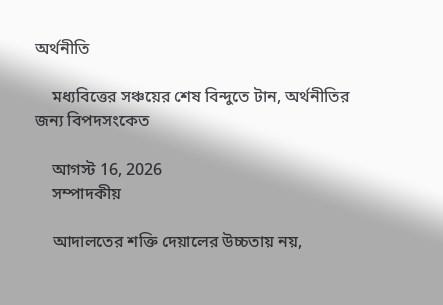অর্থনীতি

    মধ্যবিত্তের সঞ্চয়ের শেষ বিন্দুতে টান, অর্থনীতির জন্য বিপদসংকেত

    আগস্ট 16, 2026
    সম্পাদকীয়

    আদালতের শক্তি দেয়ালের উচ্চতায় নয়,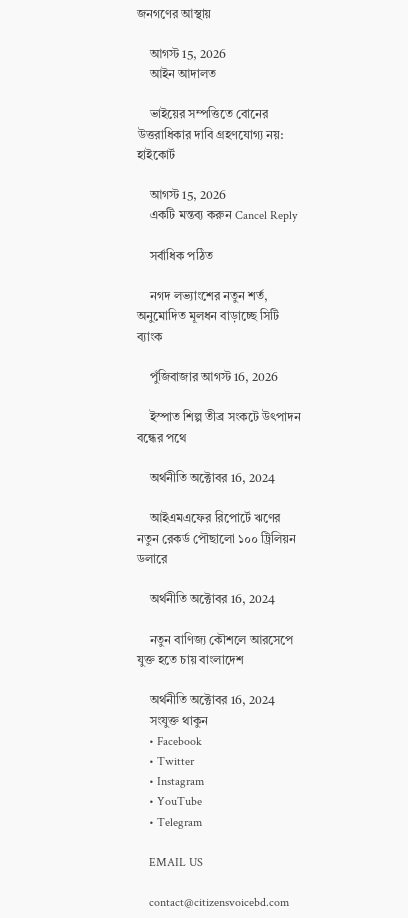জনগণের আস্থায়

    আগস্ট 15, 2026
    আইন আদালত

    ভাইয়ের সম্পত্তিতে বোনের উত্তরাধিকার দাবি গ্রহণযোগ্য নয়: হাইকোর্ট

    আগস্ট 15, 2026
    একটি মন্তব্য করুন Cancel Reply

    সর্বাধিক পঠিত

    নগদ লভ্যাংশের নতুন শর্ত, অনুমোদিত মূলধন বাড়াচ্ছে সিটি ব্যাংক

    পুঁজিবাজার আগস্ট 16, 2026

    ইস্পাত শিল্প তীব্র সংকটে উৎপাদন বন্ধের পথে

    অর্থনীতি অক্টোবর 16, 2024

    আইএমএফের রিপোর্টে ঋণের নতুন রেকর্ড পৌছালো ১০০ ট্রিলিয়ন ডলারে

    অর্থনীতি অক্টোবর 16, 2024

    নতুন বাণিজ্য কৌশলে আরসেপে যুক্ত হতে চায় বাংলাদেশ

    অর্থনীতি অক্টোবর 16, 2024
    সংযুক্ত থাকুন
    • Facebook
    • Twitter
    • Instagram
    • YouTube
    • Telegram

    EMAIL US

    contact@citizensvoicebd.com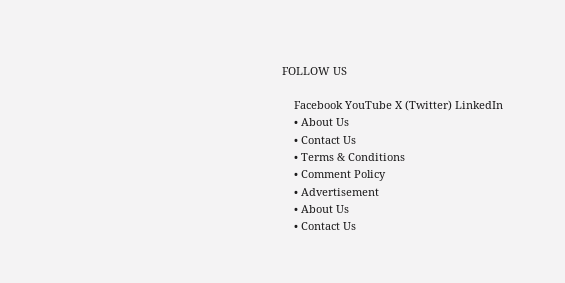FOLLOW US

    Facebook YouTube X (Twitter) LinkedIn
    • About Us
    • Contact Us
    • Terms & Conditions
    • Comment Policy
    • Advertisement
    • About Us
    • Contact Us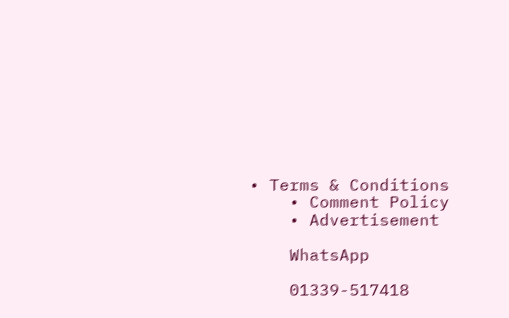• Terms & Conditions
    • Comment Policy
    • Advertisement

    WhatsApp

    01339-517418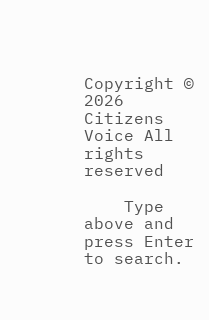Copyright © 2026 Citizens Voice All rights reserved

    Type above and press Enter to search.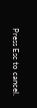Press Esc to cancel.